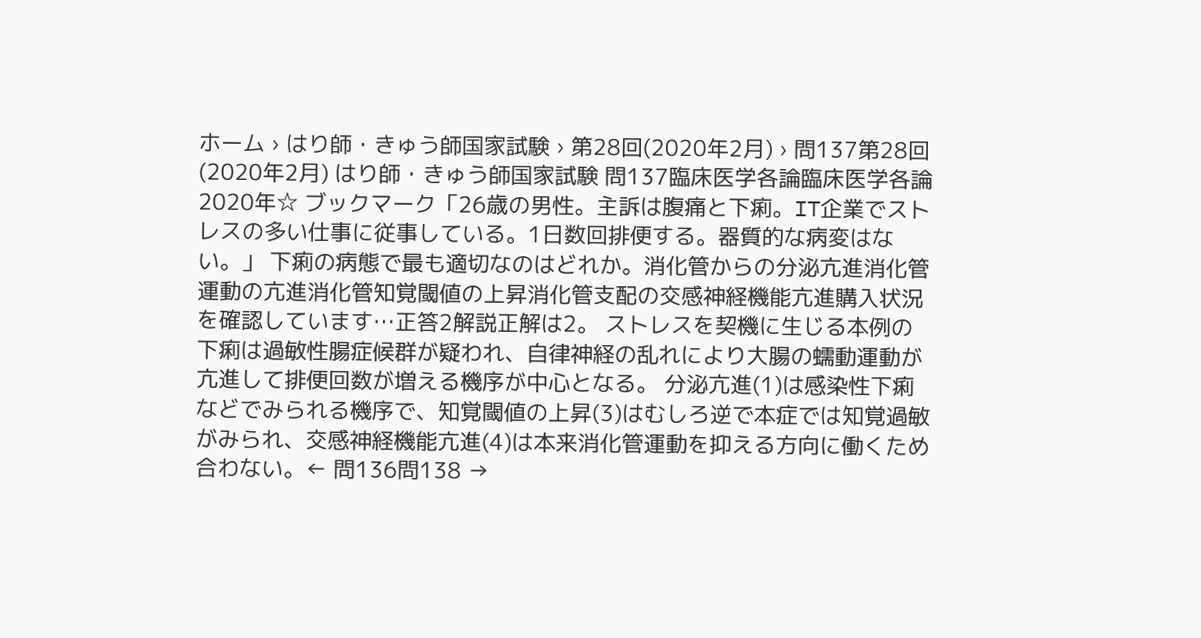ホーム › はり師・きゅう師国家試験 › 第28回(2020年2月) › 問137第28回(2020年2月) はり師・きゅう師国家試験 問137臨床医学各論臨床医学各論2020年☆ ブックマーク「26歳の男性。主訴は腹痛と下痢。IT企業でストレスの多い仕事に従事している。1日数回排便する。器質的な病変はない。」 下痢の病態で最も適切なのはどれか。消化管からの分泌亢進消化管運動の亢進消化管知覚閾値の上昇消化管支配の交感神経機能亢進購入状況を確認しています…正答2解説正解は2。 ストレスを契機に生じる本例の下痢は過敏性腸症候群が疑われ、自律神経の乱れにより大腸の蠕動運動が亢進して排便回数が増える機序が中心となる。 分泌亢進(1)は感染性下痢などでみられる機序で、知覚閾値の上昇(3)はむしろ逆で本症では知覚過敏がみられ、交感神経機能亢進(4)は本来消化管運動を抑える方向に働くため合わない。← 問136問138 →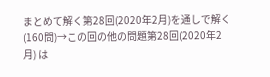まとめて解く第28回(2020年2月)を通しで解く(160問)→この回の他の問題第28回(2020年2月) は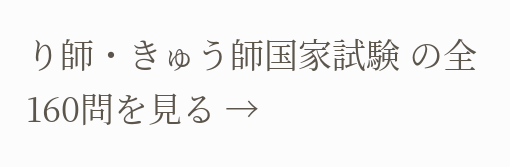り師・きゅう師国家試験 の全160問を見る →